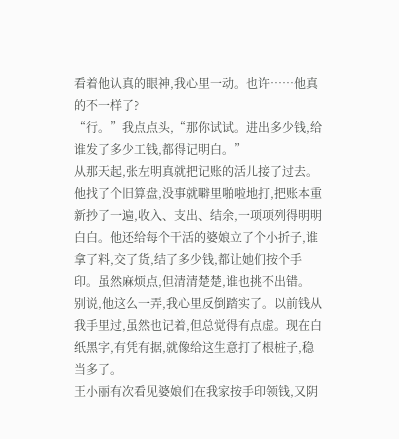看着他认真的眼神,我心里一动。也许……他真的不一样了?
“行。”我点点头,“那你试试。进出多少钱,给谁发了多少工钱,都得记明白。”
从那天起,张左明真就把记账的活儿接了过去。他找了个旧算盘,没事就噼里啪啦地打,把账本重新抄了一遍,收入、支出、结余,一项项列得明明白白。他还给每个干活的婆娘立了个小折子,谁拿了料,交了货,结了多少钱,都让她们按个手印。虽然麻烦点,但清清楚楚,谁也挑不出错。
别说,他这么一弄,我心里反倒踏实了。以前钱从我手里过,虽然也记着,但总觉得有点虚。现在白纸黑字,有凭有据,就像给这生意打了根桩子,稳当多了。
王小丽有次看见婆娘们在我家按手印领钱,又阴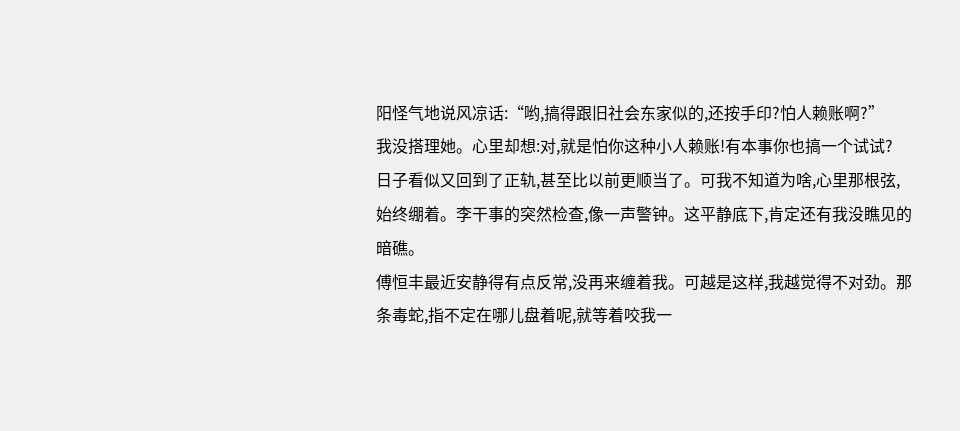阳怪气地说风凉话:“哟,搞得跟旧社会东家似的,还按手印?怕人赖账啊?”
我没搭理她。心里却想:对,就是怕你这种小人赖账!有本事你也搞一个试试?
日子看似又回到了正轨,甚至比以前更顺当了。可我不知道为啥,心里那根弦,始终绷着。李干事的突然检查,像一声警钟。这平静底下,肯定还有我没瞧见的暗礁。
傅恒丰最近安静得有点反常,没再来缠着我。可越是这样,我越觉得不对劲。那条毒蛇,指不定在哪儿盘着呢,就等着咬我一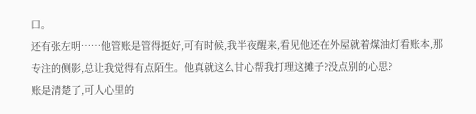口。
还有张左明……他管账是管得挺好,可有时候,我半夜醒来,看见他还在外屋就着煤油灯看账本,那专注的侧影,总让我觉得有点陌生。他真就这么甘心帮我打理这摊子?没点别的心思?
账是清楚了,可人心里的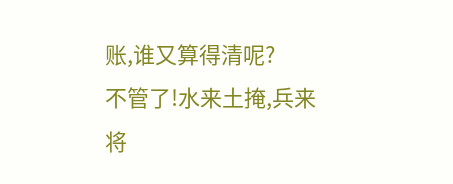账,谁又算得清呢?
不管了!水来土掩,兵来将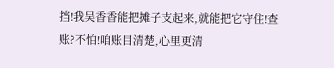挡!我吴香香能把摊子支起来,就能把它守住!查账?不怕!咱账目清楚,心里更清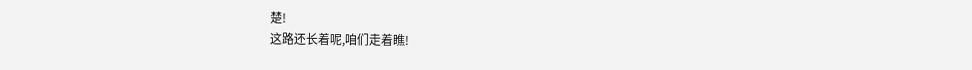楚!
这路还长着呢,咱们走着瞧!